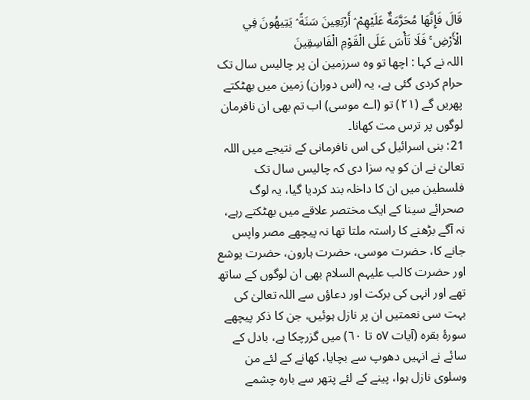قَالَ فَإِنَّهَا مُحَرَّمَةٌ عَلَيْهِمْ ۛ أَرْبَعِينَ سَنَةً ۛ يَتِيهُونَ فِي الْأَرْضِ ۚ فَلَا تَأْسَ عَلَى الْقَوْمِ الْفَاسِقِينَ
اللہ نے کہا : اچھا تو وہ سرزمین ان پر چالیس سال تک حرام کردی گئی ہے، یہ (اس دوران) زمین میں بھٹکتے پھریں گے (٢١) تو (اے موسی) اب تم بھی ان نافرمان لوگوں پر ترس مت کھانا۔
21: بنی اسرائیل کی اس نافرمانی کے نتیجے میں اللہ تعالیٰ نے ان کو یہ سزا دی کہ چالیس سال تک فلسطین میں ان کا داخلہ بند کردیا گیا، یہ لوگ صحرائے سینا کے ایک مختصر علاقے میں بھٹکتے رہے، نہ آگے بڑھنے کا راستہ ملتا تھا نہ پیچھے مصر واپس جانے کا، حضرت موسی، حضرت ہارون، حضرت یوشع اور حضرت کالب علیہم السلام بھی ان لوگوں کے ساتھ تھے اور انہی کی برکت اور دعاؤں سے اللہ تعالیٰ کی بہت سی نعمتیں ان پر نازل ہوئیں، جن کا ذکر پیچھے سورۂ بقرہ (آیات ٥٧ تا ٦٠) میں گزرچکا ہے، بادل کے سائے نے انہیں دھوپ سے بچایا، کھانے کے لئے من وسلوی نازل ہوا، پینے کے لئے پتھر سے بارہ چشمے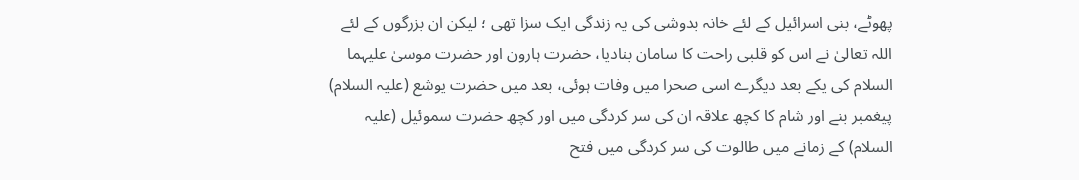پھوٹے، بنی اسرائیل کے لئے خانہ بدوشی کی یہ زندگی ایک سزا تھی ؛ لیکن ان بزرگوں کے لئے اللہ تعالیٰ نے اس کو قلبی راحت کا سامان بنادیا، حضرت ہارون اور حضرت موسیٰ علیہما السلام کی یکے بعد دیگرے اسی صحرا میں وفات ہوئی، بعد میں حضرت یوشع (علیہ السلام) پیغمبر بنے اور شام کا کچھ علاقہ ان کی سر کردگی میں اور کچھ حضرت سموئیل (علیہ السلام) کے زمانے میں طالوت کی سر کردگی میں فتح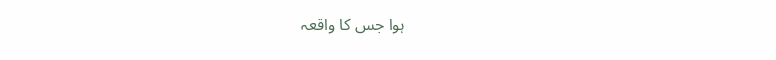ہوا جس کا واقعہ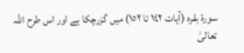سورۃ بقرہ (آیات ١٤٢ تا ١٥٢) میں گزرچکا ہے اور اس طرح اللہ تعالیٰ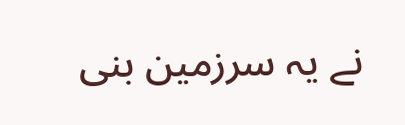نے یہ سرزمین بنی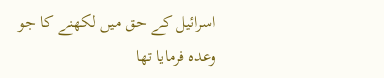اسرائیل کے حق میں لکھنے کا جو وعدہ فرمایا تھا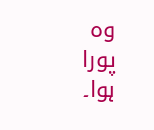وہ پورا ہوا۔